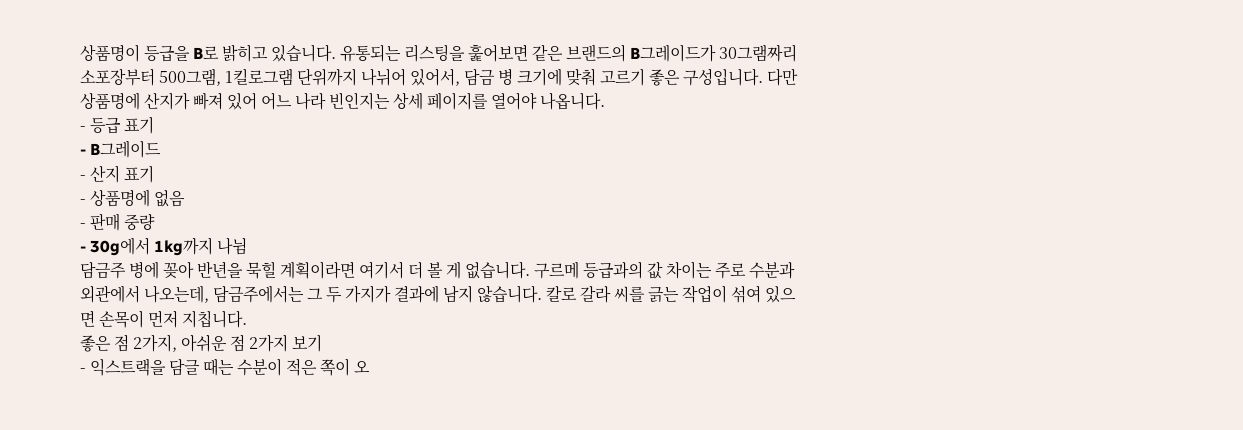상품명이 등급을 B로 밝히고 있습니다. 유통되는 리스팅을 훑어보면 같은 브랜드의 B그레이드가 30그램짜리 소포장부터 500그램, 1킬로그램 단위까지 나뉘어 있어서, 담금 병 크기에 맞춰 고르기 좋은 구성입니다. 다만 상품명에 산지가 빠져 있어 어느 나라 빈인지는 상세 페이지를 열어야 나옵니다.
- 등급 표기
- B그레이드
- 산지 표기
- 상품명에 없음
- 판매 중량
- 30g에서 1kg까지 나뉨
담금주 병에 꽂아 반년을 묵힐 계획이라면 여기서 더 볼 게 없습니다. 구르메 등급과의 값 차이는 주로 수분과 외관에서 나오는데, 담금주에서는 그 두 가지가 결과에 남지 않습니다. 칼로 갈라 씨를 긁는 작업이 섞여 있으면 손목이 먼저 지칩니다.
좋은 점 2가지, 아쉬운 점 2가지 보기
- 익스트랙을 담글 때는 수분이 적은 쪽이 오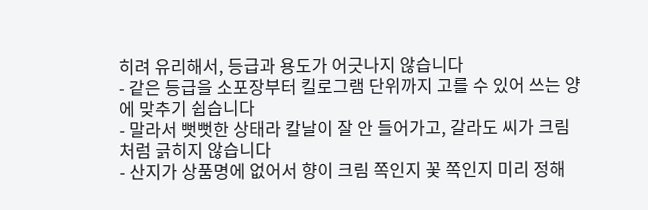히려 유리해서, 등급과 용도가 어긋나지 않습니다
- 같은 등급을 소포장부터 킬로그램 단위까지 고를 수 있어 쓰는 양에 맞추기 쉽습니다
- 말라서 뻣뻣한 상태라 칼날이 잘 안 들어가고, 갈라도 씨가 크림처럼 긁히지 않습니다
- 산지가 상품명에 없어서 향이 크림 쪽인지 꽃 쪽인지 미리 정해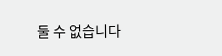둘 수 없습니다